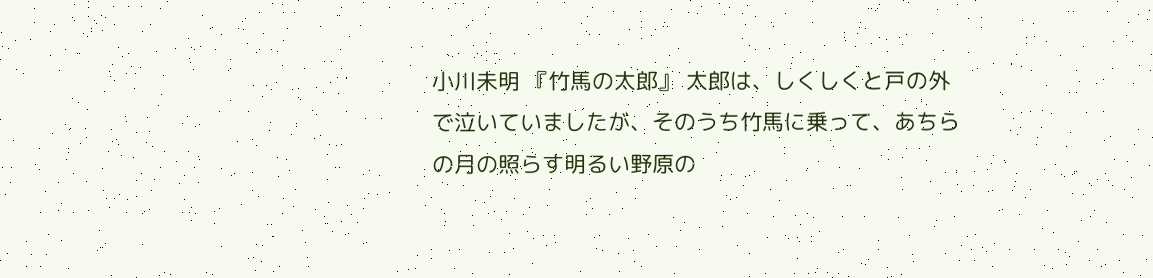小川未明 『竹馬の太郎』 太郎は、しくしくと戸の外で泣いていましたが、そのうち竹馬に乗って、あちらの月の照らす明るい野原の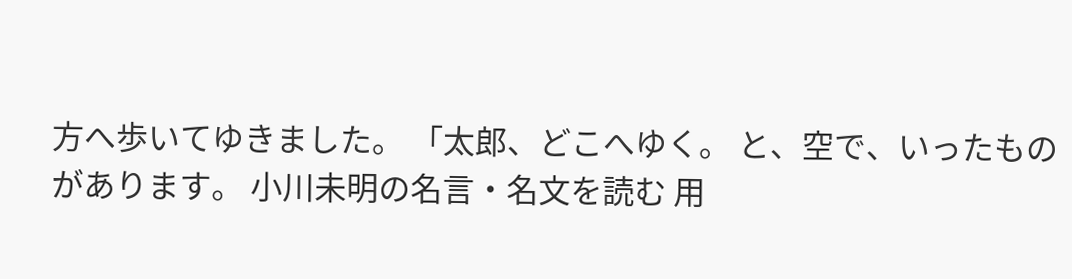方へ歩いてゆきました。 「太郎、どこへゆく。 と、空で、いったものがあります。 小川未明の名言・名文を読む 用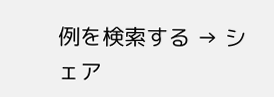例を検索する → シェア